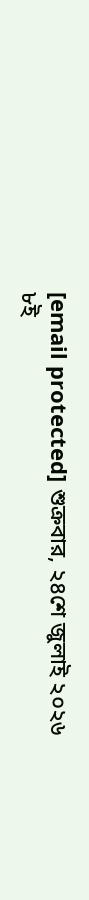[email protected] শুক্রবার, ২৪শে জুলাই ২০২৬
৮ই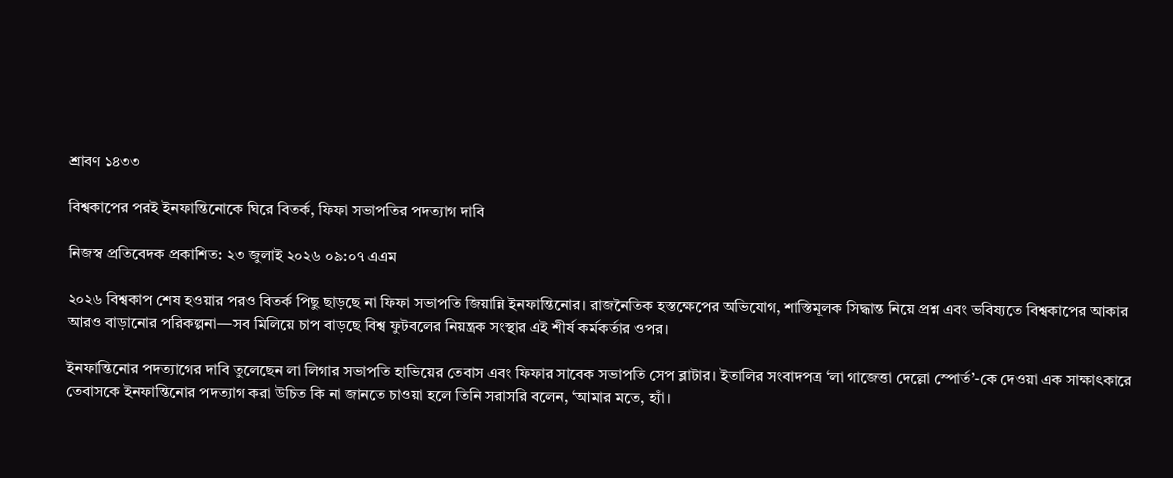শ্রাবণ ১৪৩৩

বিশ্বকাপের পরই ইনফান্তিনোকে ঘিরে বিতর্ক, ফিফা সভাপতির পদত্যাগ দাবি

নিজস্ব প্রতিবেদক প্রকাশিত: ২৩ জুলাই ২০২৬ ০৯:০৭ এএম

২০২৬ বিশ্বকাপ শেষ হওয়ার পরও বিতর্ক পিছু ছাড়ছে না ফিফা সভাপতি জিয়ান্নি ইনফান্তিনোর। রাজনৈতিক হস্তক্ষেপের অভিযোগ, শাস্তিমূলক সিদ্ধান্ত নিয়ে প্রশ্ন এবং ভবিষ্যতে বিশ্বকাপের আকার আরও বাড়ানোর পরিকল্পনা—সব মিলিয়ে চাপ বাড়ছে বিশ্ব ফুটবলের নিয়ন্ত্রক সংস্থার এই শীর্ষ কর্মকর্তার ওপর।

ইনফান্তিনোর পদত্যাগের দাবি তুলেছেন লা লিগার সভাপতি হাভিয়ের তেবাস এবং ফিফার সাবেক সভাপতি সেপ ব্লাটার। ইতালির সংবাদপত্র ‘লা গাজেত্তা দেল্লো স্পোর্ত’-কে দেওয়া এক সাক্ষাৎকারে তেবাসকে ইনফান্তিনোর পদত্যাগ করা উচিত কি না জানতে চাওয়া হলে তিনি সরাসরি বলেন, ‘আমার মতে, হ্যাঁ।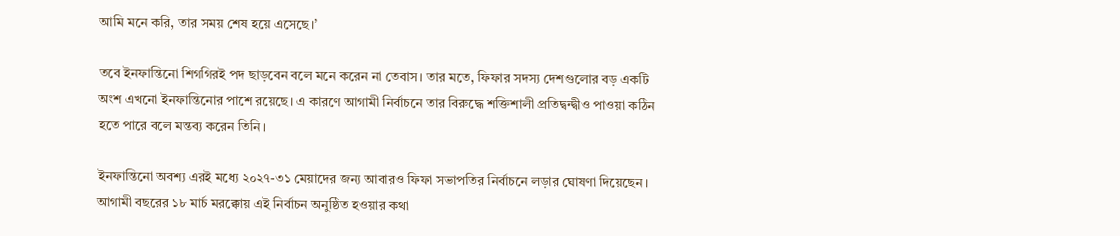আমি মনে করি, তার সময় শেষ হয়ে এসেছে।’

তবে ইনফান্তিনো শিগগিরই পদ ছাড়বেন বলে মনে করেন না তেবাস। তার মতে, ফিফার সদস্য দেশগুলোর বড় একটি অংশ এখনো ইনফান্তিনোর পাশে রয়েছে। এ কারণে আগামী নির্বাচনে তার বিরুদ্ধে শক্তিশালী প্রতিদ্বন্দ্বীও পাওয়া কঠিন হতে পারে বলে মন্তব্য করেন তিনি।

ইনফান্তিনো অবশ্য এরই মধ্যে ২০২৭-৩১ মেয়াদের জন্য আবারও ফিফা সভাপতির নির্বাচনে লড়ার ঘোষণা দিয়েছেন। আগামী বছরের ১৮ মার্চ মরক্কোয় এই নির্বাচন অনুষ্ঠিত হওয়ার কথা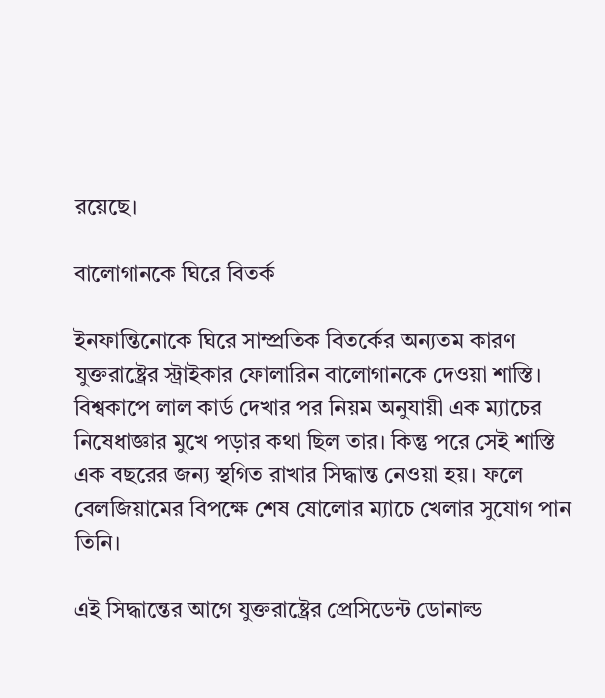রয়েছে।

বালোগানকে ঘিরে বিতর্ক

ইনফান্তিনোকে ঘিরে সাম্প্রতিক বিতর্কের অন্যতম কারণ যুক্তরাষ্ট্রের স্ট্রাইকার ফোলারিন বালোগানকে দেওয়া শাস্তি। বিশ্বকাপে লাল কার্ড দেখার পর নিয়ম অনুযায়ী এক ম্যাচের নিষেধাজ্ঞার মুখে পড়ার কথা ছিল তার। কিন্তু পরে সেই শাস্তি এক বছরের জন্য স্থগিত রাখার সিদ্ধান্ত নেওয়া হয়। ফলে বেলজিয়ামের বিপক্ষে শেষ ষোলোর ম্যাচে খেলার সুযোগ পান তিনি।

এই সিদ্ধান্তের আগে যুক্তরাষ্ট্রের প্রেসিডেন্ট ডোনাল্ড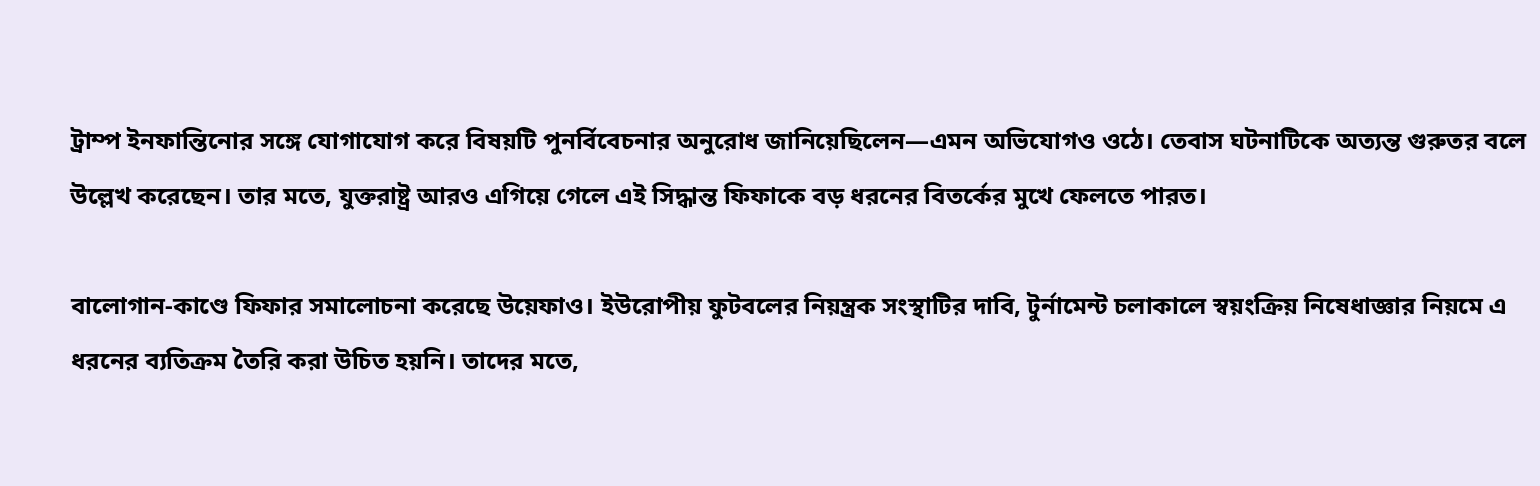ট্রাম্প ইনফান্তিনোর সঙ্গে যোগাযোগ করে বিষয়টি পুনর্বিবেচনার অনুরোধ জানিয়েছিলেন—এমন অভিযোগও ওঠে। তেবাস ঘটনাটিকে অত্যন্ত গুরুতর বলে উল্লেখ করেছেন। তার মতে, যুক্তরাষ্ট্র আরও এগিয়ে গেলে এই সিদ্ধান্ত ফিফাকে বড় ধরনের বিতর্কের মুখে ফেলতে পারত।

বালোগান-কাণ্ডে ফিফার সমালোচনা করেছে উয়েফাও। ইউরোপীয় ফুটবলের নিয়ন্ত্রক সংস্থাটির দাবি, টুর্নামেন্ট চলাকালে স্বয়ংক্রিয় নিষেধাজ্ঞার নিয়মে এ ধরনের ব্যতিক্রম তৈরি করা উচিত হয়নি। তাদের মতে,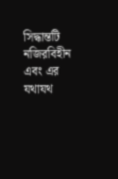সিদ্ধান্তটি নজিরবিহীন এবং এর যথাযথ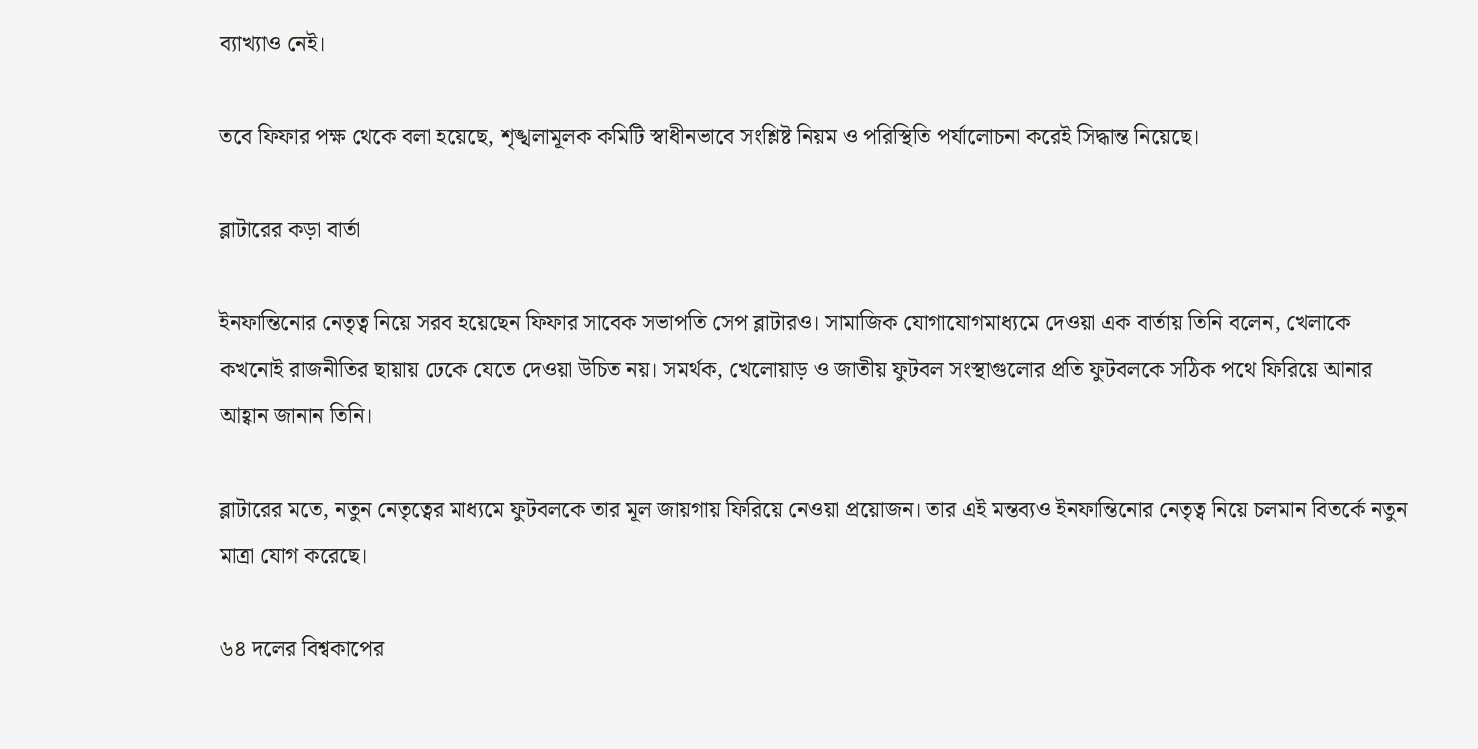ব্যাখ্যাও নেই।

তবে ফিফার পক্ষ থেকে বলা হয়েছে, শৃঙ্খলামূলক কমিটি স্বাধীনভাবে সংশ্লিষ্ট নিয়ম ও পরিস্থিতি পর্যালোচনা করেই সিদ্ধান্ত নিয়েছে।

ব্লাটারের কড়া বার্তা

ইনফান্তিনোর নেতৃত্ব নিয়ে সরব হয়েছেন ফিফার সাবেক সভাপতি সেপ ব্লাটারও। সামাজিক যোগাযোগমাধ্যমে দেওয়া এক বার্তায় তিনি বলেন, খেলাকে কখনোই রাজনীতির ছায়ায় ঢেকে যেতে দেওয়া উচিত নয়। সমর্থক, খেলোয়াড় ও জাতীয় ফুটবল সংস্থাগুলোর প্রতি ফুটবলকে সঠিক পথে ফিরিয়ে আনার আহ্বান জানান তিনি।

ব্লাটারের মতে, নতুন নেতৃত্বের মাধ্যমে ফুটবলকে তার মূল জায়গায় ফিরিয়ে নেওয়া প্রয়োজন। তার এই মন্তব্যও ইনফান্তিনোর নেতৃত্ব নিয়ে চলমান বিতর্কে নতুন মাত্রা যোগ করেছে।

৬৪ দলের বিশ্বকাপের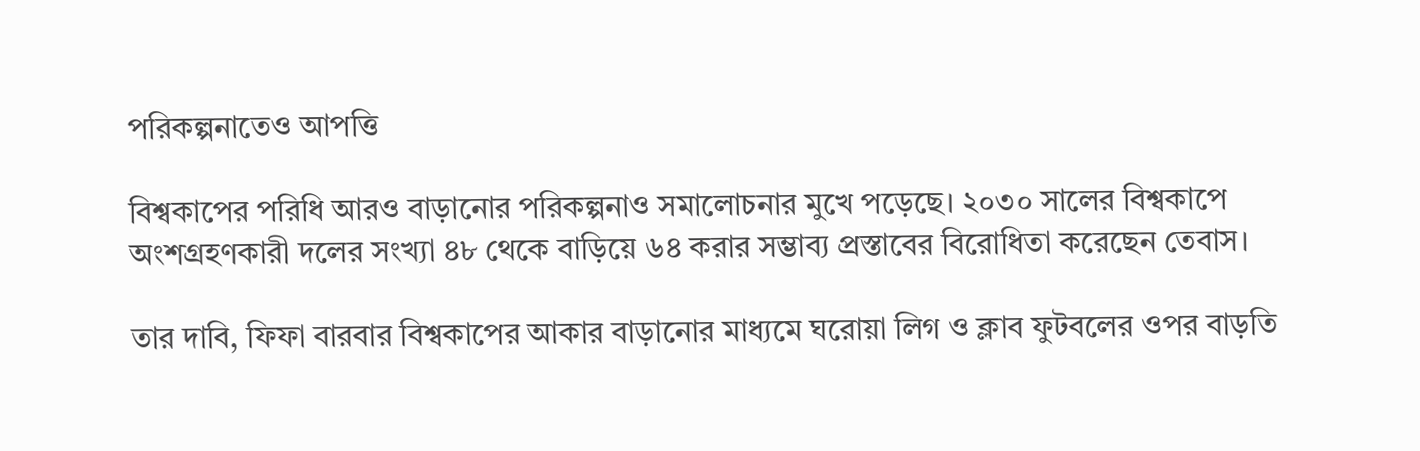পরিকল্পনাতেও আপত্তি

বিশ্বকাপের পরিধি আরও বাড়ানোর পরিকল্পনাও সমালোচনার মুখে পড়েছে। ২০৩০ সালের বিশ্বকাপে অংশগ্রহণকারী দলের সংখ্যা ৪৮ থেকে বাড়িয়ে ৬৪ করার সম্ভাব্য প্রস্তাবের বিরোধিতা করেছেন তেবাস।

তার দাবি, ফিফা বারবার বিশ্বকাপের আকার বাড়ানোর মাধ্যমে ঘরোয়া লিগ ও ক্লাব ফুটবলের ওপর বাড়তি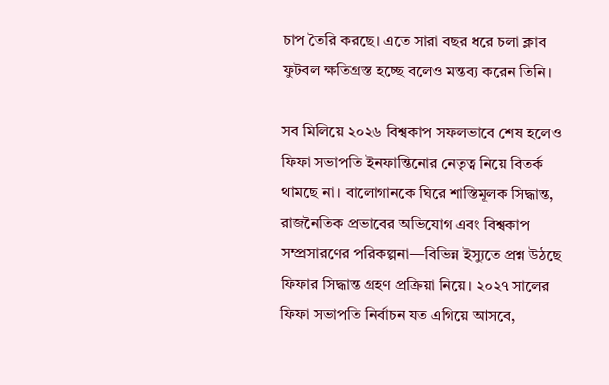চাপ তৈরি করছে। এতে সারা বছর ধরে চলা ক্লাব ফুটবল ক্ষতিগ্রস্ত হচ্ছে বলেও মন্তব্য করেন তিনি।

সব মিলিয়ে ২০২৬ বিশ্বকাপ সফলভাবে শেষ হলেও ফিফা সভাপতি ইনফান্তিনোর নেতৃত্ব নিয়ে বিতর্ক থামছে না। বালোগানকে ঘিরে শাস্তিমূলক সিদ্ধান্ত, রাজনৈতিক প্রভাবের অভিযোগ এবং বিশ্বকাপ সম্প্রসারণের পরিকল্পনা—বিভিন্ন ইস্যুতে প্রশ্ন উঠছে ফিফার সিদ্ধান্ত গ্রহণ প্রক্রিয়া নিয়ে। ২০২৭ সালের ফিফা সভাপতি নির্বাচন যত এগিয়ে আসবে,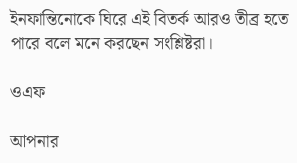ইনফান্তিনোকে ঘিরে এই বিতর্ক আরও তীব্র হতে পারে বলে মনে করছেন সংশ্লিষ্টরা।

ওএফ

আপনার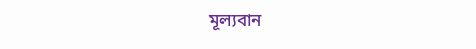মূল্যবান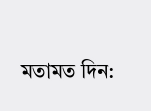মতামত দিন: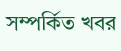সম্পর্কিত খবর